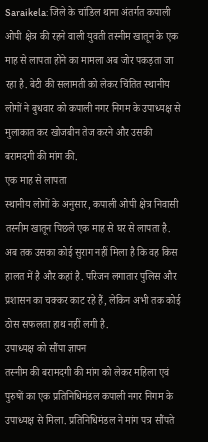Saraikela: जिले के चांडिल थाना अंतर्गत कपाली ओपी क्षेत्र की रहने वाली युवती तस्नीम खातून के एक माह से लापता होने का मामला अब जोर पकड़ता जा रहा है. बेटी की सलामती को लेकर चिंतित स्थानीय लोगों ने बुधवार को कपाली नगर निगम के उपाध्यक्ष से मुलाकात कर खोजबीन तेज करने और उसकी बरामदगी की मांग की.
एक माह से लापता
स्थानीय लोगों के अनुसार, कपाली ओपी क्षेत्र निवासी तस्नीम खातून पिछले एक माह से घर से लापता है. अब तक उसका कोई सुराग नहीं मिला है कि वह किस हालत में है और कहां है. परिजन लगातार पुलिस और प्रशासन का चक्कर काट रहे हैं, लेकिन अभी तक कोई ठोस सफलता हाथ नहीं लगी है.
उपाध्यक्ष को सौंपा ज्ञापन
तस्नीम की बरामदगी की मांग को लेकर महिला एवं पुरुषों का एक प्रतिनिधिमंडल कपाली नगर निगम के उपाध्यक्ष से मिला. प्रतिनिधिमंडल ने मांग पत्र सौंपते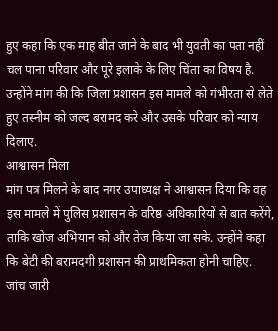हुए कहा कि एक माह बीत जाने के बाद भी युवती का पता नहीं चल पाना परिवार और पूरे इलाके के लिए चिंता का विषय है. उन्होंने मांग की कि जिला प्रशासन इस मामले को गंभीरता से लेते हुए तस्नीम को जल्द बरामद करे और उसके परिवार को न्याय दिलाए.
आश्वासन मिला
मांग पत्र मिलने के बाद नगर उपाध्यक्ष ने आश्वासन दिया कि वह इस मामले में पुलिस प्रशासन के वरिष्ठ अधिकारियों से बात करेंगे, ताकि खोज अभियान को और तेज किया जा सके. उन्होंने कहा कि बेटी की बरामदगी प्रशासन की प्राथमिकता होनी चाहिए.
जांच जारी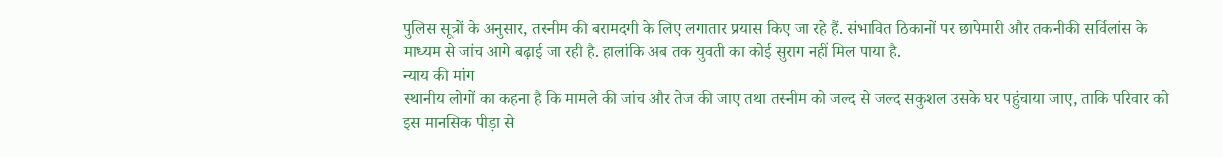पुलिस सूत्रों के अनुसार, तस्नीम की बरामदगी के लिए लगातार प्रयास किए जा रहे हैं. संभावित ठिकानों पर छापेमारी और तकनीकी सर्विलांस के माध्यम से जांच आगे बढ़ाई जा रही है. हालांकि अब तक युवती का कोई सुराग नहीं मिल पाया है.
न्याय की मांग
स्थानीय लोगों का कहना है कि मामले की जांच और तेज की जाए तथा तस्नीम को जल्द से जल्द सकुशल उसके घर पहुंचाया जाए, ताकि परिवार को इस मानसिक पीड़ा से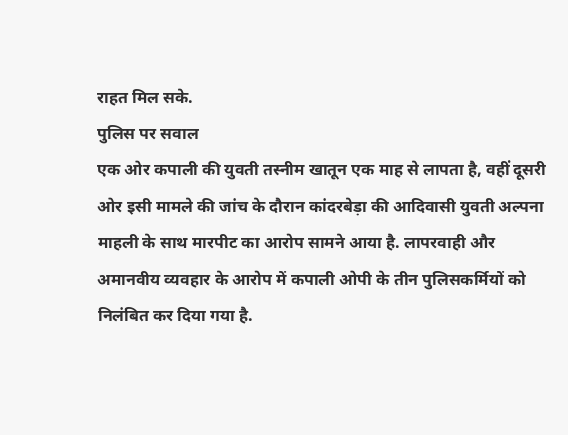राहत मिल सके.
पुलिस पर सवाल
एक ओर कपाली की युवती तस्नीम खातून एक माह से लापता है, वहीं दूसरी ओर इसी मामले की जांच के दौरान कांदरबेड़ा की आदिवासी युवती अल्पना माहली के साथ मारपीट का आरोप सामने आया है. लापरवाही और अमानवीय व्यवहार के आरोप में कपाली ओपी के तीन पुलिसकर्मियों को निलंबित कर दिया गया है.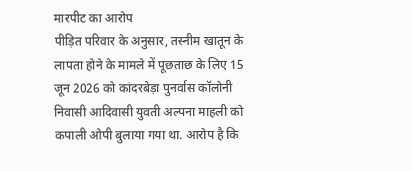मारपीट का आरोप
पीड़ित परिवार के अनुसार, तस्नीम खातून के लापता होने के मामले में पूछताछ के लिए 15 जून 2026 को कांदरबेड़ा पुनर्वास कॉलोनी निवासी आदिवासी युवती अल्पना माहली को कपाली ओपी बुलाया गया था. आरोप है कि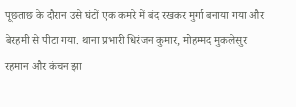पूछताछ के दौरान उसे घंटों एक कमरे में बंद रखकर मुर्गा बनाया गया और बेरहमी से पीटा गया. थाना प्रभारी धिरंजन कुमार, मोहम्मद मुकलेसुर रहमान और कंचन झा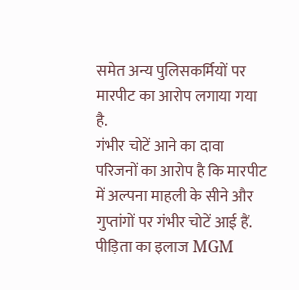समेत अन्य पुलिसकर्मियों पर मारपीट का आरोप लगाया गया है.
गंभीर चोटें आने का दावा
परिजनों का आरोप है कि मारपीट में अल्पना माहली के सीने और गुप्तांगों पर गंभीर चोटें आई हैं. पीड़िता का इलाज MGM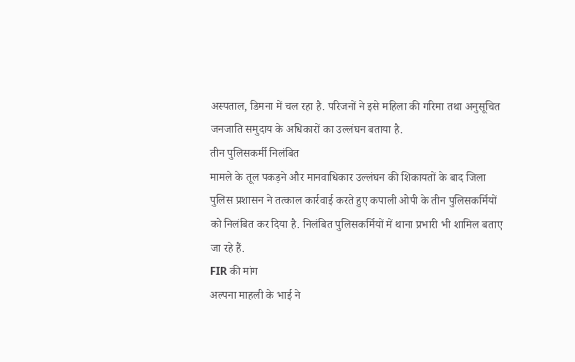अस्पताल, डिमना में चल रहा है. परिजनों ने इसे महिला की गरिमा तथा अनुसूचित जनजाति समुदाय के अधिकारों का उल्लंघन बताया है.
तीन पुलिसकर्मी निलंबित
मामले के तूल पकड़ने और मानवाधिकार उल्लंघन की शिकायतों के बाद जिला पुलिस प्रशासन ने तत्काल कार्रवाई करते हुए कपाली ओपी के तीन पुलिसकर्मियों को निलंबित कर दिया है. निलंबित पुलिसकर्मियों में थाना प्रभारी भी शामिल बताए जा रहे हैं.
FIR की मांग
अल्पना माहली के भाई ने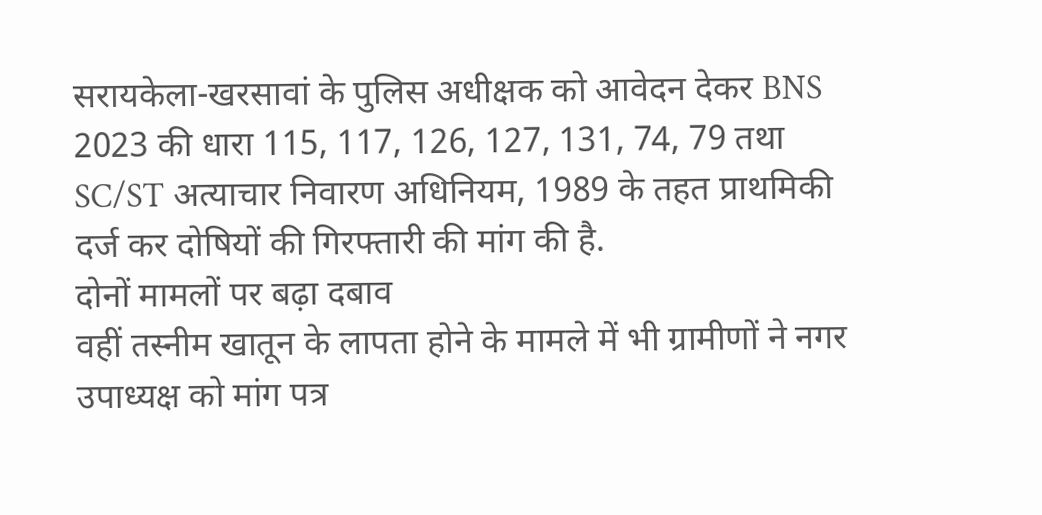सरायकेला-खरसावां के पुलिस अधीक्षक को आवेदन देकर BNS 2023 की धारा 115, 117, 126, 127, 131, 74, 79 तथा SC/ST अत्याचार निवारण अधिनियम, 1989 के तहत प्राथमिकी दर्ज कर दोषियों की गिरफ्तारी की मांग की है.
दोनों मामलों पर बढ़ा दबाव
वहीं तस्नीम खातून के लापता होने के मामले में भी ग्रामीणों ने नगर उपाध्यक्ष को मांग पत्र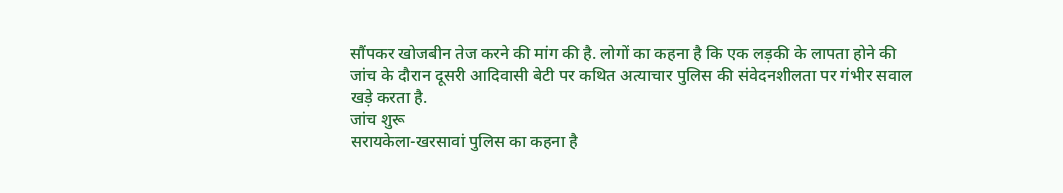सौंपकर खोजबीन तेज करने की मांग की है. लोगों का कहना है कि एक लड़की के लापता होने की जांच के दौरान दूसरी आदिवासी बेटी पर कथित अत्याचार पुलिस की संवेदनशीलता पर गंभीर सवाल खड़े करता है.
जांच शुरू
सरायकेला-खरसावां पुलिस का कहना है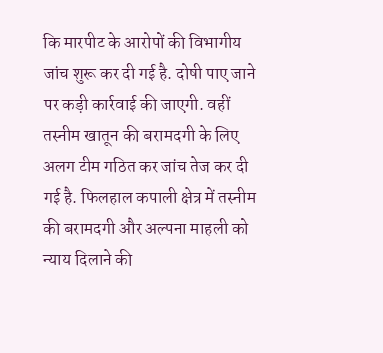कि मारपीट के आरोपों की विभागीय जांच शुरू कर दी गई है. दोषी पाए जाने पर कड़ी कार्रवाई की जाएगी. वहीं तस्नीम खातून की बरामदगी के लिए अलग टीम गठित कर जांच तेज कर दी गई है. फिलहाल कपाली क्षेत्र में तस्नीम की बरामदगी और अल्पना माहली को न्याय दिलाने की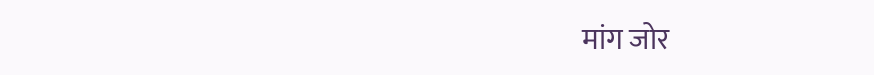मांग जोर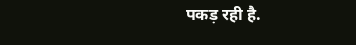पकड़ रही है.